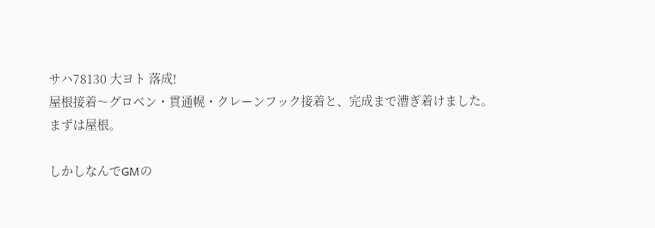サハ78130 大ヨト 落成!
屋根接着〜グロベン・貫通幌・クレーンフック接着と、完成まで漕ぎ着けました。
まずは屋根。

しかしなんでGMの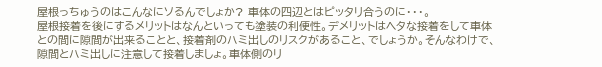屋根っちゅうのはこんなにソるんでしょか? 車体の四辺とはピッタリ合うのに・・・。
屋根接着を後にするメリットはなんといっても塗装の利便性。デメリットはヘタな接着をして車体との間に隙間が出来ることと、接着剤のハミ出しのリスクがあること、でしょうか。そんなわけで、隙間とハミ出しに注意して接着しましょ。車体側のリ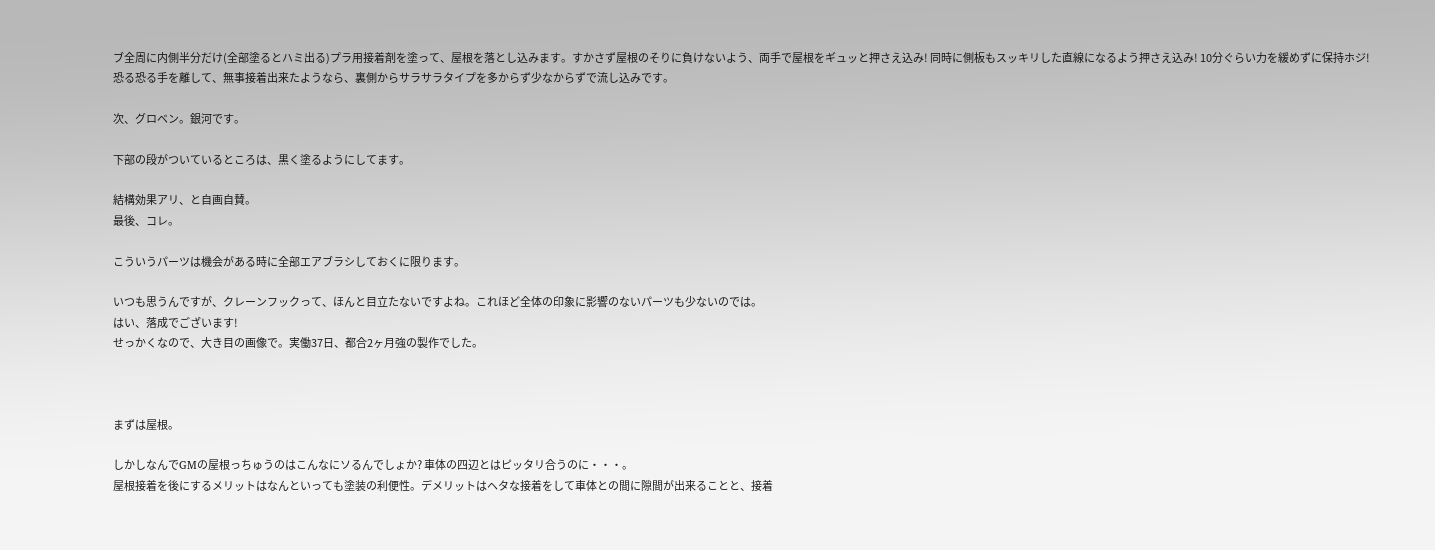ブ全周に内側半分だけ(全部塗るとハミ出る)プラ用接着剤を塗って、屋根を落とし込みます。すかさず屋根のそりに負けないよう、両手で屋根をギュッと押さえ込み! 同時に側板もスッキリした直線になるよう押さえ込み! 10分ぐらい力を緩めずに保持ホジ!
恐る恐る手を離して、無事接着出来たようなら、裏側からサラサラタイプを多からず少なからずで流し込みです。

次、グロベン。銀河です。

下部の段がついているところは、黒く塗るようにしてます。

結構効果アリ、と自画自賛。
最後、コレ。

こういうパーツは機会がある時に全部エアブラシしておくに限ります。

いつも思うんですが、クレーンフックって、ほんと目立たないですよね。これほど全体の印象に影響のないパーツも少ないのでは。
はい、落成でございます!
せっかくなので、大き目の画像で。実働37日、都合2ヶ月強の製作でした。



まずは屋根。

しかしなんでGMの屋根っちゅうのはこんなにソるんでしょか? 車体の四辺とはピッタリ合うのに・・・。
屋根接着を後にするメリットはなんといっても塗装の利便性。デメリットはヘタな接着をして車体との間に隙間が出来ることと、接着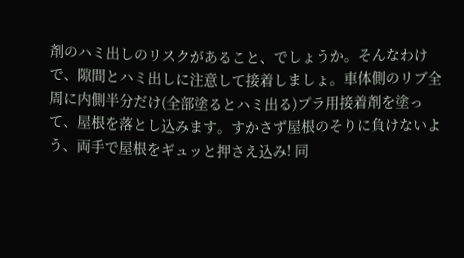剤のハミ出しのリスクがあること、でしょうか。そんなわけで、隙間とハミ出しに注意して接着しましょ。車体側のリブ全周に内側半分だけ(全部塗るとハミ出る)プラ用接着剤を塗って、屋根を落とし込みます。すかさず屋根のそりに負けないよう、両手で屋根をギュッと押さえ込み! 同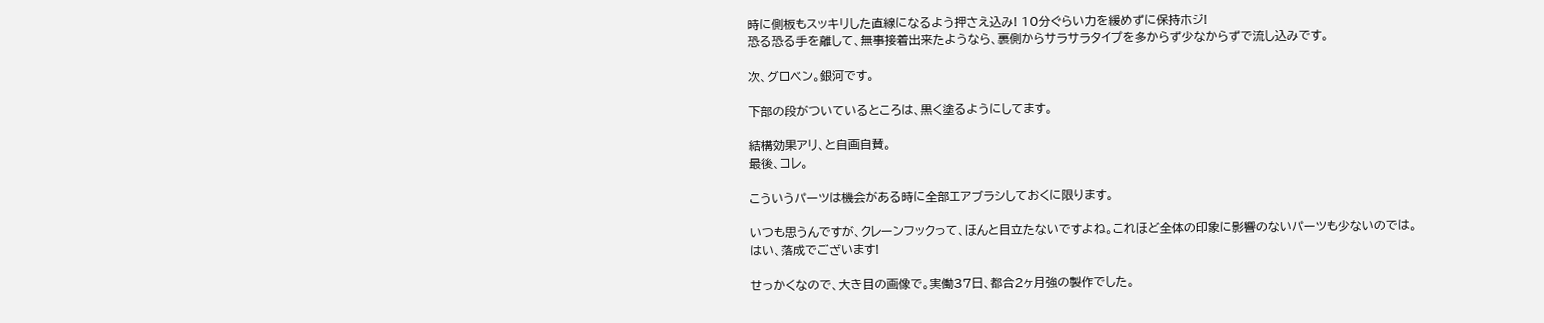時に側板もスッキリした直線になるよう押さえ込み! 10分ぐらい力を緩めずに保持ホジ!
恐る恐る手を離して、無事接着出来たようなら、裏側からサラサラタイプを多からず少なからずで流し込みです。

次、グロベン。銀河です。

下部の段がついているところは、黒く塗るようにしてます。

結構効果アリ、と自画自賛。
最後、コレ。

こういうパーツは機会がある時に全部エアブラシしておくに限ります。

いつも思うんですが、クレーンフックって、ほんと目立たないですよね。これほど全体の印象に影響のないパーツも少ないのでは。
はい、落成でございます!

せっかくなので、大き目の画像で。実働37日、都合2ヶ月強の製作でした。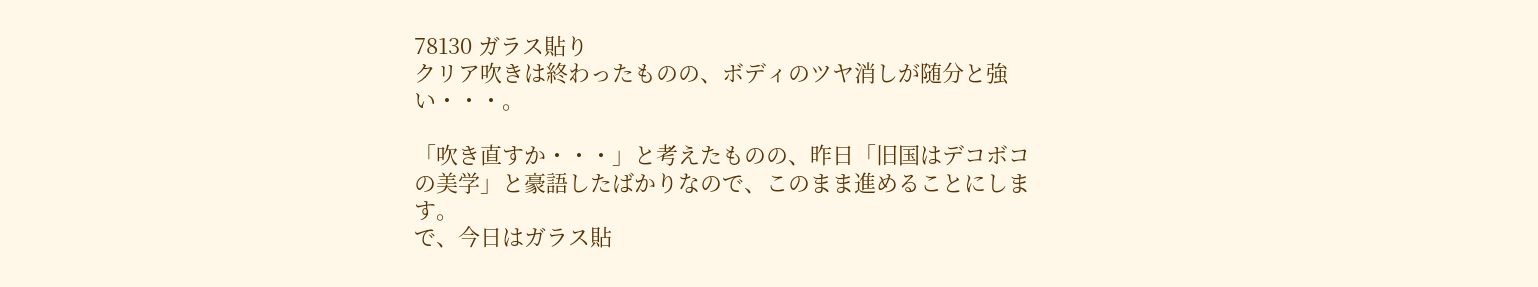78130 ガラス貼り
クリア吹きは終わったものの、ボディのツヤ消しが随分と強い・・・。

「吹き直すか・・・」と考えたものの、昨日「旧国はデコボコの美学」と豪語したばかりなので、このまま進めることにします。
で、今日はガラス貼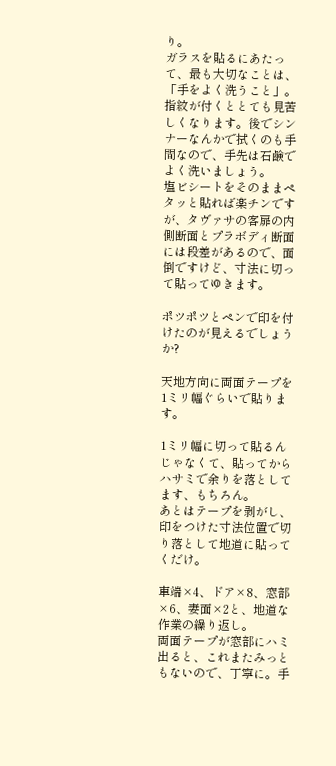り。
ガラスを貼るにあたって、最も大切なことは、「手をよく洗うこと」。
指紋が付くととても見苦しくなります。後でシンナーなんかで拭くのも手間なので、手先は石鹸でよく洗いましょう。
塩ビシートをそのままペタッと貼れば楽チンですが、タヴァサの客扉の内側断面とプラボディ断面には段差があるので、面倒ですけど、寸法に切って貼ってゆきます。

ポツポツとペンで印を付けたのが見えるでしょうか?

天地方向に両面テープを1ミリ幅ぐらいで貼ります。

1ミリ幅に切って貼るんじゃなくて、貼ってからハサミで余りを落としてます、もちろん。
あとはテープを剥がし、印をつけた寸法位置で切り落として地道に貼ってくだけ。

車端×4、ドア×8、窓部×6、妻面×2と、地道な作業の繰り返し。
両面テープが窓部にハミ出ると、これまたみっともないので、丁寧に。手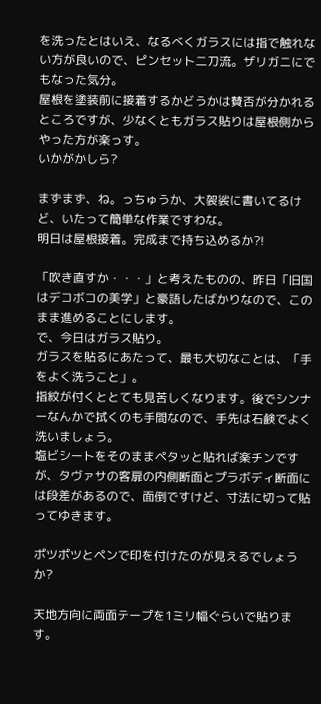を洗ったとはいえ、なるべくガラスには指で触れない方が良いので、ピンセット二刀流。ザリガニにでもなった気分。
屋根を塗装前に接着するかどうかは賛否が分かれるところですが、少なくともガラス貼りは屋根側からやった方が楽っす。
いかがかしら?

まずまず、ね。っちゅうか、大袈裟に書いてるけど、いたって簡単な作業ですわな。
明日は屋根接着。完成まで持ち込めるか?!

「吹き直すか・・・」と考えたものの、昨日「旧国はデコボコの美学」と豪語したばかりなので、このまま進めることにします。
で、今日はガラス貼り。
ガラスを貼るにあたって、最も大切なことは、「手をよく洗うこと」。
指紋が付くととても見苦しくなります。後でシンナーなんかで拭くのも手間なので、手先は石鹸でよく洗いましょう。
塩ビシートをそのままペタッと貼れば楽チンですが、タヴァサの客扉の内側断面とプラボディ断面には段差があるので、面倒ですけど、寸法に切って貼ってゆきます。

ポツポツとペンで印を付けたのが見えるでしょうか?

天地方向に両面テープを1ミリ幅ぐらいで貼ります。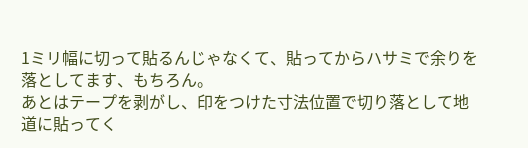1ミリ幅に切って貼るんじゃなくて、貼ってからハサミで余りを落としてます、もちろん。
あとはテープを剥がし、印をつけた寸法位置で切り落として地道に貼ってく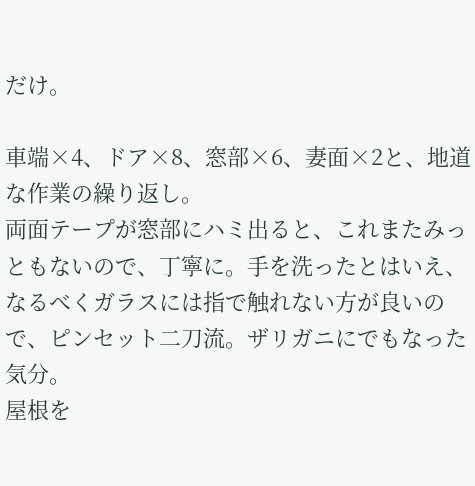だけ。

車端×4、ドア×8、窓部×6、妻面×2と、地道な作業の繰り返し。
両面テープが窓部にハミ出ると、これまたみっともないので、丁寧に。手を洗ったとはいえ、なるべくガラスには指で触れない方が良いので、ピンセット二刀流。ザリガニにでもなった気分。
屋根を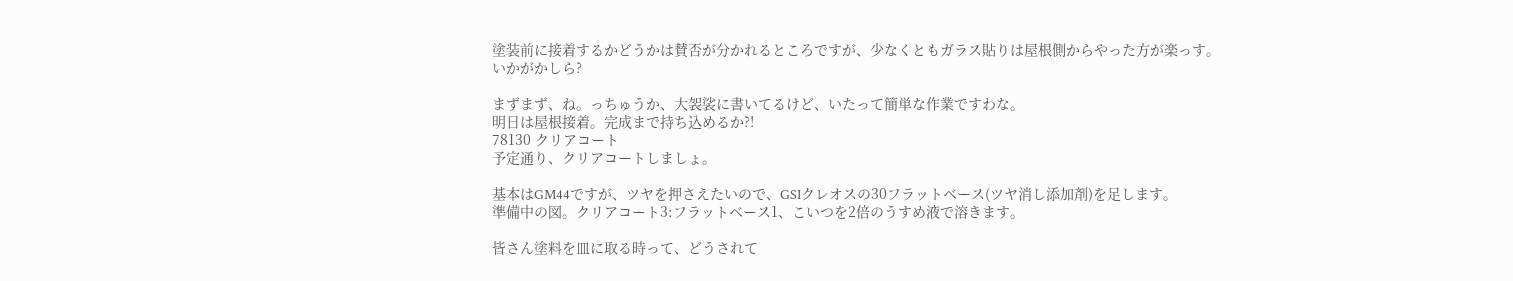塗装前に接着するかどうかは賛否が分かれるところですが、少なくともガラス貼りは屋根側からやった方が楽っす。
いかがかしら?

まずまず、ね。っちゅうか、大袈裟に書いてるけど、いたって簡単な作業ですわな。
明日は屋根接着。完成まで持ち込めるか?!
78130 クリアコート
予定通り、クリアコートしましょ。

基本はGM44ですが、ツヤを押さえたいので、GSIクレオスの30フラットベース(ツヤ消し添加剤)を足します。
準備中の図。クリアコート3:フラットベース1、こいつを2倍のうすめ液で溶きます。

皆さん塗料を皿に取る時って、どうされて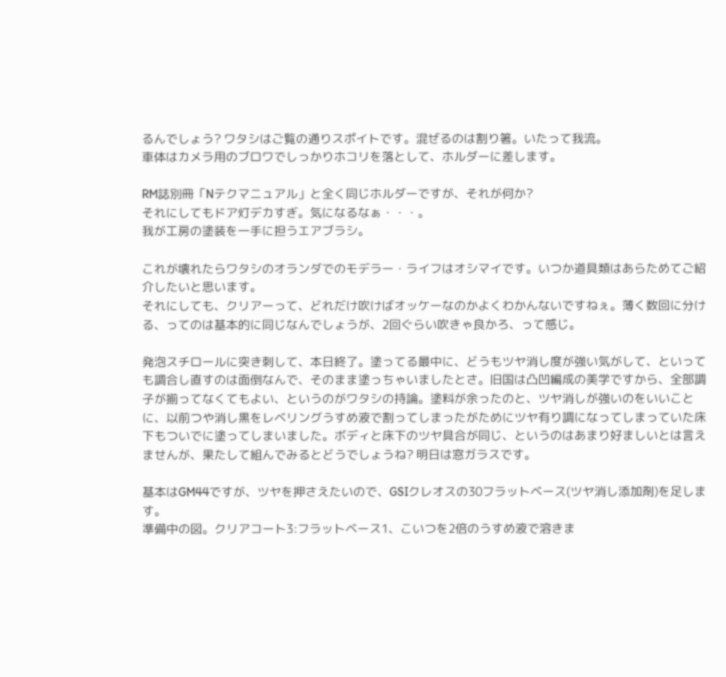るんでしょう? ワタシはご覧の通りスポイトです。混ぜるのは割り箸。いたって我流。
車体はカメラ用のブロワでしっかりホコリを落として、ホルダーに差します。

RM誌別冊「Nテクマニュアル」と全く同じホルダーですが、それが何か?
それにしてもドア灯デカすぎ。気になるなぁ・・・。
我が工房の塗装を一手に担うエアブラシ。

これが壊れたらワタシのオランダでのモデラー・ライフはオシマイです。いつか道具類はあらためてご紹介したいと思います。
それにしても、クリアーって、どれだけ吹けばオッケーなのかよくわかんないですねぇ。薄く数回に分ける、ってのは基本的に同じなんでしょうが、2回ぐらい吹きゃ良かろ、って感じ。

発泡スチロールに突き刺して、本日終了。塗ってる最中に、どうもツヤ消し度が強い気がして、といっても調合し直すのは面倒なんで、そのまま塗っちゃいましたとさ。旧国は凸凹編成の美学ですから、全部調子が揃ってなくてもよい、というのがワタシの持論。塗料が余ったのと、ツヤ消しが強いのをいいことに、以前つや消し黒をレベリングうすめ液で割ってしまったがためにツヤ有り調になってしまっていた床下もついでに塗ってしまいました。ボディと床下のツヤ具合が同じ、というのはあまり好ましいとは言えませんが、果たして組んでみるとどうでしょうね? 明日は窓ガラスです。

基本はGM44ですが、ツヤを押さえたいので、GSIクレオスの30フラットベース(ツヤ消し添加剤)を足します。
準備中の図。クリアコート3:フラットベース1、こいつを2倍のうすめ液で溶きま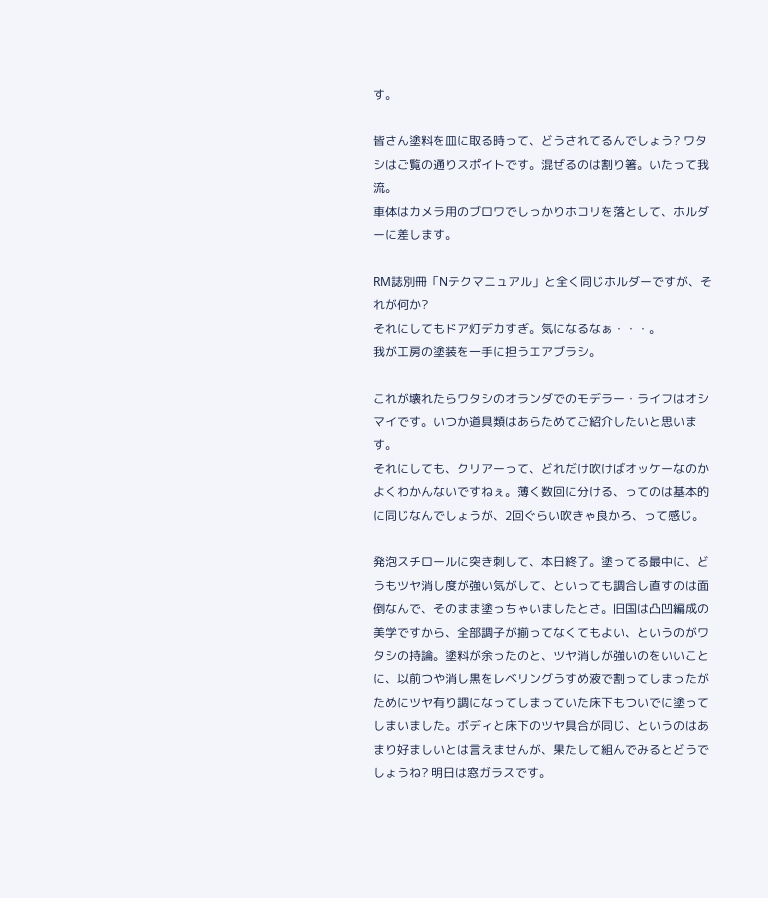す。

皆さん塗料を皿に取る時って、どうされてるんでしょう? ワタシはご覧の通りスポイトです。混ぜるのは割り箸。いたって我流。
車体はカメラ用のブロワでしっかりホコリを落として、ホルダーに差します。

RM誌別冊「Nテクマニュアル」と全く同じホルダーですが、それが何か?
それにしてもドア灯デカすぎ。気になるなぁ・・・。
我が工房の塗装を一手に担うエアブラシ。

これが壊れたらワタシのオランダでのモデラー・ライフはオシマイです。いつか道具類はあらためてご紹介したいと思います。
それにしても、クリアーって、どれだけ吹けばオッケーなのかよくわかんないですねぇ。薄く数回に分ける、ってのは基本的に同じなんでしょうが、2回ぐらい吹きゃ良かろ、って感じ。

発泡スチロールに突き刺して、本日終了。塗ってる最中に、どうもツヤ消し度が強い気がして、といっても調合し直すのは面倒なんで、そのまま塗っちゃいましたとさ。旧国は凸凹編成の美学ですから、全部調子が揃ってなくてもよい、というのがワタシの持論。塗料が余ったのと、ツヤ消しが強いのをいいことに、以前つや消し黒をレベリングうすめ液で割ってしまったがためにツヤ有り調になってしまっていた床下もついでに塗ってしまいました。ボディと床下のツヤ具合が同じ、というのはあまり好ましいとは言えませんが、果たして組んでみるとどうでしょうね? 明日は窓ガラスです。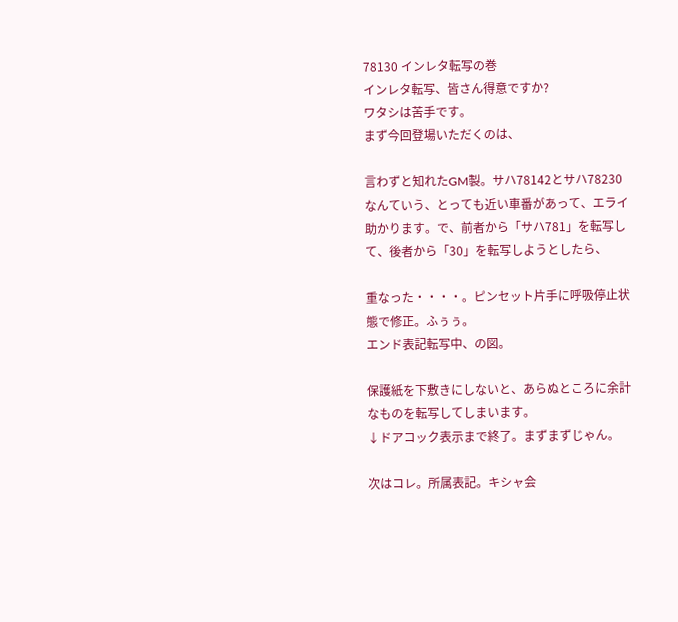78130 インレタ転写の巻
インレタ転写、皆さん得意ですか?
ワタシは苦手です。
まず今回登場いただくのは、

言わずと知れたGM製。サハ78142とサハ78230なんていう、とっても近い車番があって、エライ助かります。で、前者から「サハ781」を転写して、後者から「30」を転写しようとしたら、

重なった・・・・。ピンセット片手に呼吸停止状態で修正。ふぅぅ。
エンド表記転写中、の図。

保護紙を下敷きにしないと、あらぬところに余計なものを転写してしまいます。
↓ドアコック表示まで終了。まずまずじゃん。

次はコレ。所属表記。キシャ会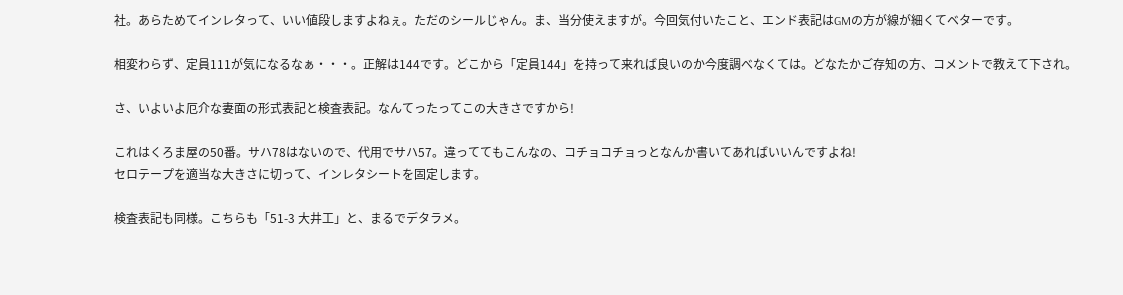社。あらためてインレタって、いい値段しますよねぇ。ただのシールじゃん。ま、当分使えますが。今回気付いたこと、エンド表記はGMの方が線が細くてベターです。

相変わらず、定員111が気になるなぁ・・・。正解は144です。どこから「定員144」を持って来れば良いのか今度調べなくては。どなたかご存知の方、コメントで教えて下され。

さ、いよいよ厄介な妻面の形式表記と検査表記。なんてったってこの大きさですから!

これはくろま屋の50番。サハ78はないので、代用でサハ57。違っててもこんなの、コチョコチョっとなんか書いてあればいいんですよね!
セロテープを適当な大きさに切って、インレタシートを固定します。

検査表記も同様。こちらも「51-3 大井工」と、まるでデタラメ。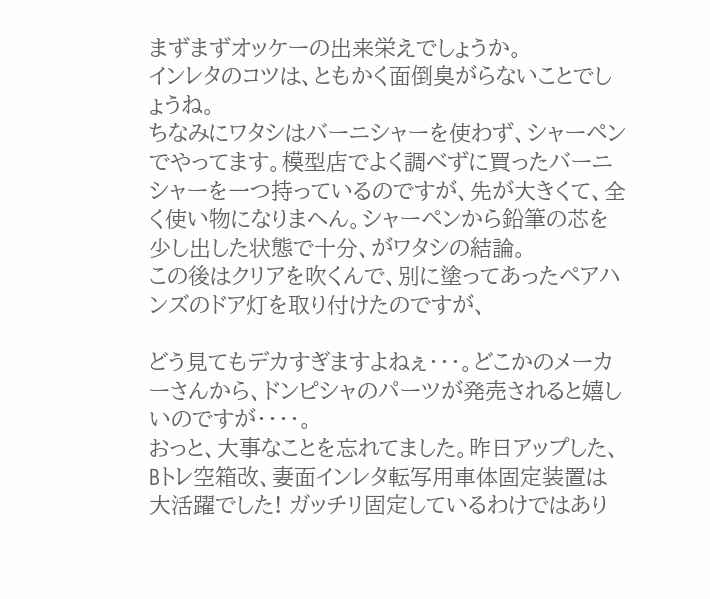まずまずオッケーの出来栄えでしょうか。
インレタのコツは、ともかく面倒臭がらないことでしょうね。
ちなみにワタシはバーニシャーを使わず、シャーペンでやってます。模型店でよく調べずに買ったバーニシャーを一つ持っているのですが、先が大きくて、全く使い物になりまへん。シャーペンから鉛筆の芯を少し出した状態で十分、がワタシの結論。
この後はクリアを吹くんで、別に塗ってあったペアハンズのドア灯を取り付けたのですが、

どう見てもデカすぎますよねぇ・・・。どこかのメーカーさんから、ドンピシャのパーツが発売されると嬉しいのですが・・・・。
おっと、大事なことを忘れてました。昨日アップした、Bトレ空箱改、妻面インレタ転写用車体固定装置は大活躍でした! ガッチリ固定しているわけではあり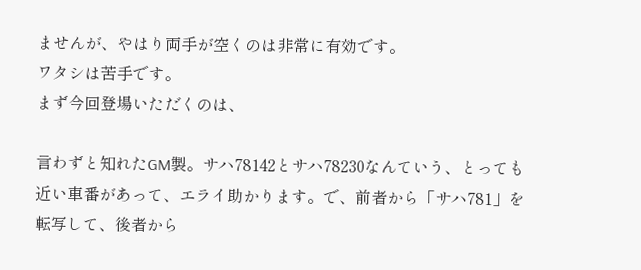ませんが、やはり両手が空くのは非常に有効です。
ワタシは苦手です。
まず今回登場いただくのは、

言わずと知れたGM製。サハ78142とサハ78230なんていう、とっても近い車番があって、エライ助かります。で、前者から「サハ781」を転写して、後者から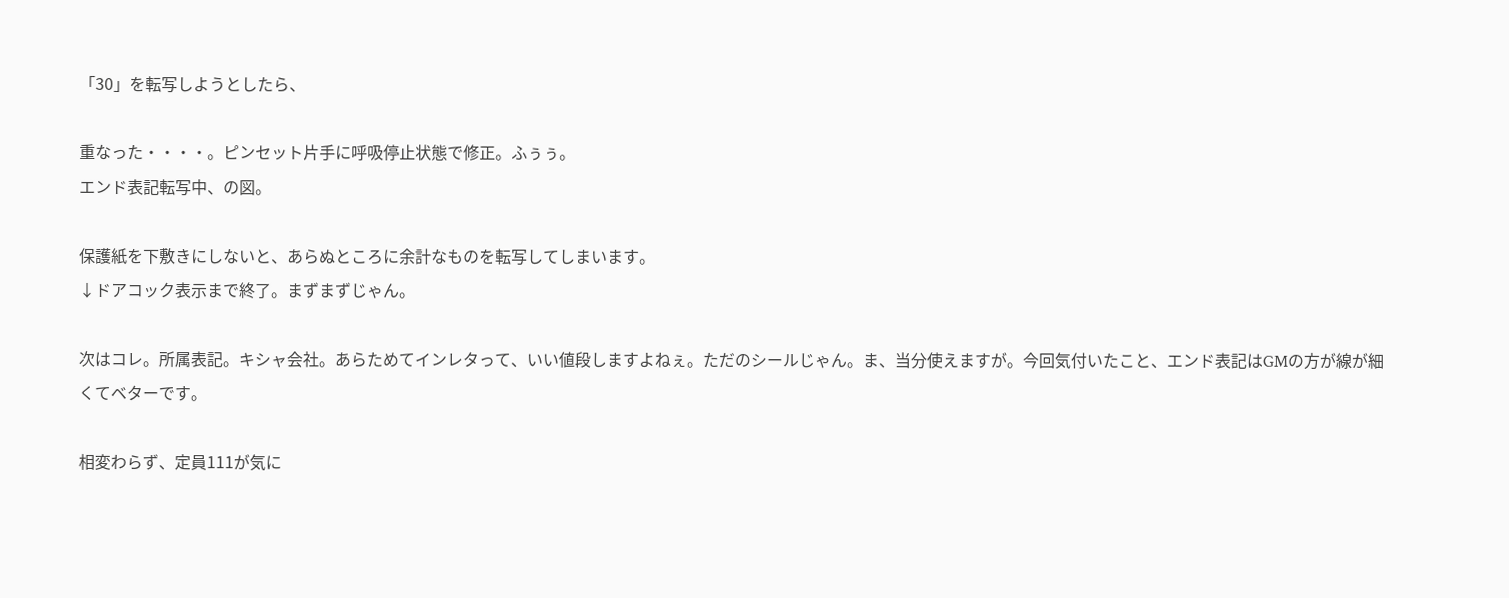「30」を転写しようとしたら、

重なった・・・・。ピンセット片手に呼吸停止状態で修正。ふぅぅ。
エンド表記転写中、の図。

保護紙を下敷きにしないと、あらぬところに余計なものを転写してしまいます。
↓ドアコック表示まで終了。まずまずじゃん。

次はコレ。所属表記。キシャ会社。あらためてインレタって、いい値段しますよねぇ。ただのシールじゃん。ま、当分使えますが。今回気付いたこと、エンド表記はGMの方が線が細くてベターです。

相変わらず、定員111が気に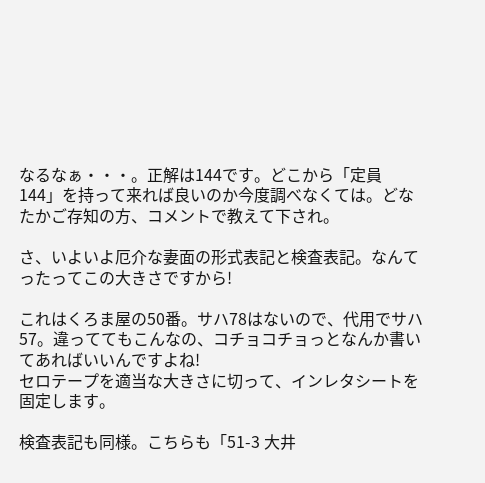なるなぁ・・・。正解は144です。どこから「定員144」を持って来れば良いのか今度調べなくては。どなたかご存知の方、コメントで教えて下され。

さ、いよいよ厄介な妻面の形式表記と検査表記。なんてったってこの大きさですから!

これはくろま屋の50番。サハ78はないので、代用でサハ57。違っててもこんなの、コチョコチョっとなんか書いてあればいいんですよね!
セロテープを適当な大きさに切って、インレタシートを固定します。

検査表記も同様。こちらも「51-3 大井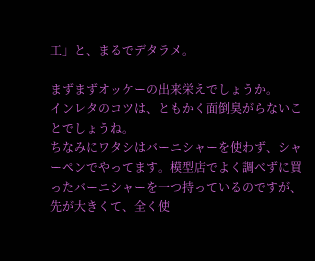工」と、まるでデタラメ。

まずまずオッケーの出来栄えでしょうか。
インレタのコツは、ともかく面倒臭がらないことでしょうね。
ちなみにワタシはバーニシャーを使わず、シャーペンでやってます。模型店でよく調べずに買ったバーニシャーを一つ持っているのですが、先が大きくて、全く使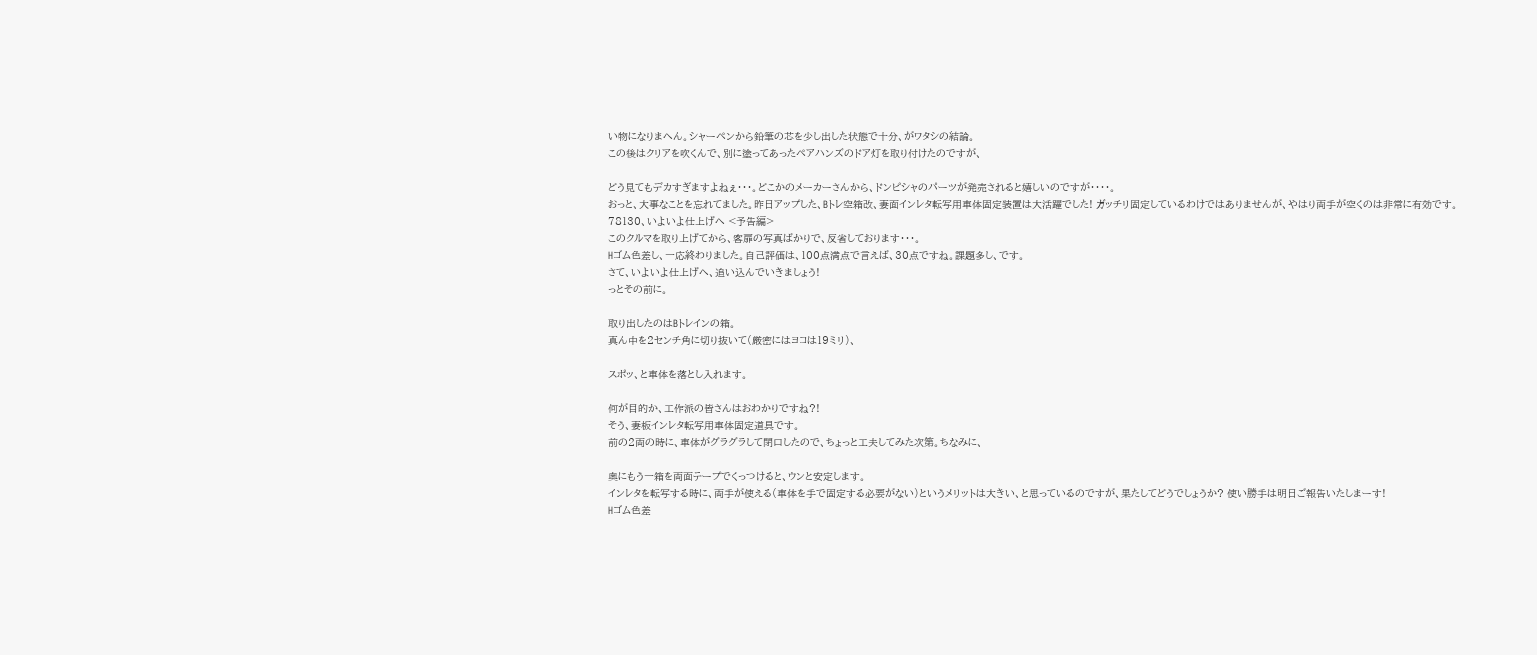い物になりまへん。シャーペンから鉛筆の芯を少し出した状態で十分、がワタシの結論。
この後はクリアを吹くんで、別に塗ってあったペアハンズのドア灯を取り付けたのですが、

どう見てもデカすぎますよねぇ・・・。どこかのメーカーさんから、ドンピシャのパーツが発売されると嬉しいのですが・・・・。
おっと、大事なことを忘れてました。昨日アップした、Bトレ空箱改、妻面インレタ転写用車体固定装置は大活躍でした! ガッチリ固定しているわけではありませんが、やはり両手が空くのは非常に有効です。
78130、いよいよ仕上げへ <予告編>
このクルマを取り上げてから、客扉の写真ばかりで、反省しております・・・。
Hゴム色差し、一応終わりました。自己評価は、100点満点で言えば、30点ですね。課題多し、です。
さて、いよいよ仕上げへ、追い込んでいきましょう!
っとその前に。

取り出したのはBトレインの箱。
真ん中を2センチ角に切り抜いて(厳密にはヨコは19ミリ)、

スポッ、と車体を落とし入れます。

何が目的か、工作派の皆さんはおわかりですね?!
そう、妻板インレタ転写用車体固定道具です。
前の2両の時に、車体がグラグラして閉口したので、ちょっと工夫してみた次第。ちなみに、

奥にもう一箱を両面テープでくっつけると、ウンと安定します。
インレタを転写する時に、両手が使える(車体を手で固定する必要がない)というメリットは大きい、と思っているのですが、果たしてどうでしょうか? 使い勝手は明日ご報告いたしまーす!
Hゴム色差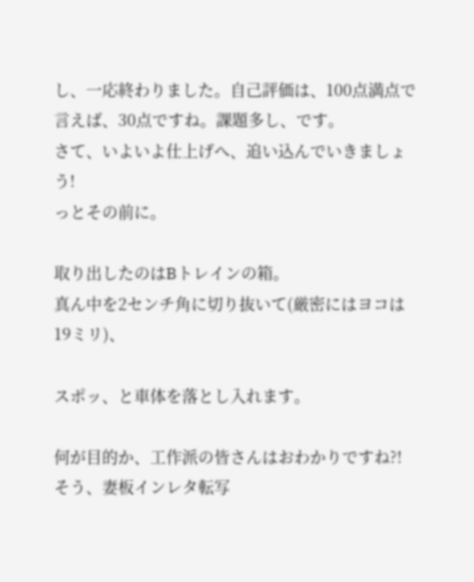し、一応終わりました。自己評価は、100点満点で言えば、30点ですね。課題多し、です。
さて、いよいよ仕上げへ、追い込んでいきましょう!
っとその前に。

取り出したのはBトレインの箱。
真ん中を2センチ角に切り抜いて(厳密にはヨコは19ミリ)、

スポッ、と車体を落とし入れます。

何が目的か、工作派の皆さんはおわかりですね?!
そう、妻板インレタ転写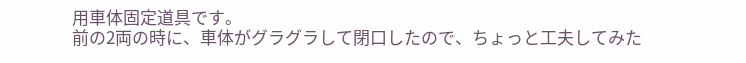用車体固定道具です。
前の2両の時に、車体がグラグラして閉口したので、ちょっと工夫してみた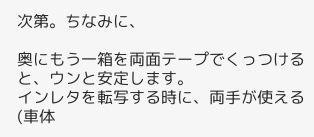次第。ちなみに、

奥にもう一箱を両面テープでくっつけると、ウンと安定します。
インレタを転写する時に、両手が使える(車体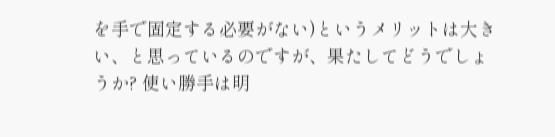を手で固定する必要がない)というメリットは大きい、と思っているのですが、果たしてどうでしょうか? 使い勝手は明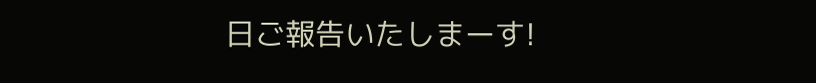日ご報告いたしまーす!